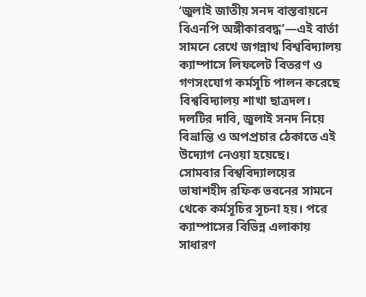‘জুলাই জাতীয় সনদ বাস্তবায়নে বিএনপি অঙ্গীকারবদ্ধ’—এই বার্তা সামনে রেখে জগন্নাথ বিশ্ববিদ্যালয় ক্যাম্পাসে লিফলেট বিতরণ ও গণসংযোগ কর্মসূচি পালন করেছে বিশ্ববিদ্যালয় শাখা ছাত্রদল। দলটির দাবি, জুলাই সনদ নিয়ে বিভ্রান্তি ও অপপ্রচার ঠেকাতে এই উদ্যোগ নেওয়া হয়েছে।
সোমবার বিশ্ববিদ্যালয়ের ভাষাশহীদ রফিক ভবনের সামনে থেকে কর্মসূচির সূচনা হয়। পরে ক্যাম্পাসের বিভিন্ন এলাকায় সাধারণ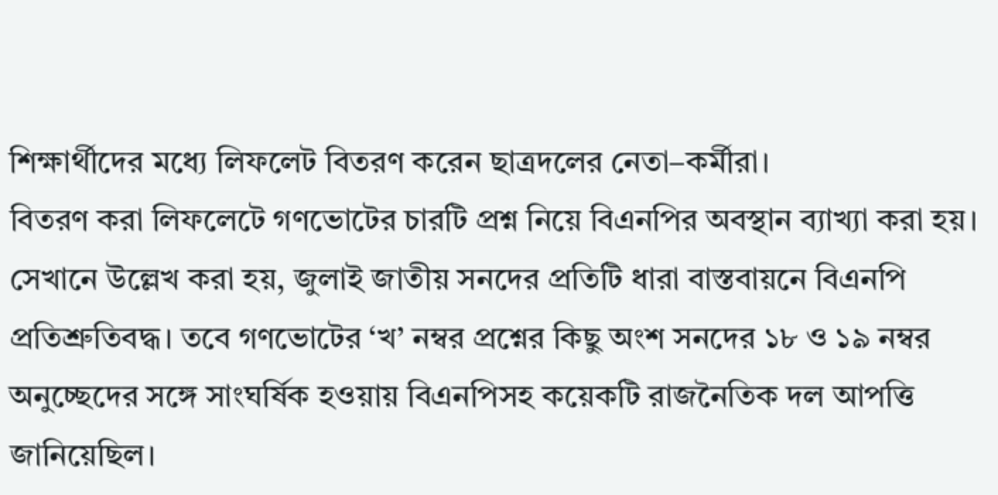শিক্ষার্থীদের মধ্যে লিফলেট বিতরণ করেন ছাত্রদলের নেতা–কর্মীরা।
বিতরণ করা লিফলেটে গণভোটের চারটি প্রশ্ন নিয়ে বিএনপির অবস্থান ব্যাখ্যা করা হয়। সেখানে উল্লেখ করা হয়, জুলাই জাতীয় সনদের প্রতিটি ধারা বাস্তবায়নে বিএনপি প্রতিশ্রুতিবদ্ধ। তবে গণভোটের ‘খ’ নম্বর প্রশ্নের কিছু অংশ সনদের ১৮ ও ১৯ নম্বর অনুচ্ছেদের সঙ্গে সাংঘর্ষিক হওয়ায় বিএনপিসহ কয়েকটি রাজনৈতিক দল আপত্তি জানিয়েছিল।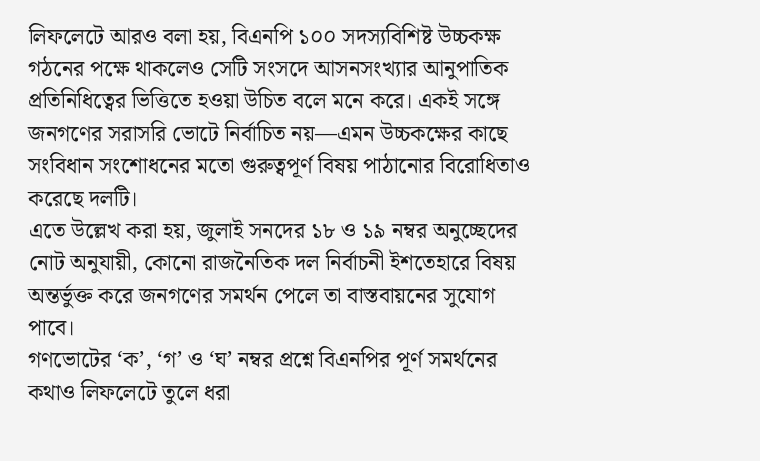লিফলেটে আরও বলা হয়, বিএনপি ১০০ সদস্যবিশিষ্ট উচ্চকক্ষ গঠনের পক্ষে থাকলেও সেটি সংসদে আসনসংখ্যার আনুপাতিক প্রতিনিধিত্বের ভিত্তিতে হওয়া উচিত বলে মনে করে। একই সঙ্গে জনগণের সরাসরি ভোটে নির্বাচিত নয়—এমন উচ্চকক্ষের কাছে সংবিধান সংশোধনের মতো গুরুত্বপূর্ণ বিষয় পাঠানোর বিরোধিতাও করেছে দলটি।
এতে উল্লেখ করা হয়, জুলাই সনদের ১৮ ও ১৯ নম্বর অনুচ্ছেদের নোট অনুযায়ী, কোনো রাজনৈতিক দল নির্বাচনী ইশতেহারে বিষয় অন্তর্ভুক্ত করে জনগণের সমর্থন পেলে তা বাস্তবায়নের সুযোগ পাবে।
গণভোটের ‘ক’, ‘গ’ ও ‘ঘ’ নম্বর প্রশ্নে বিএনপির পূর্ণ সমর্থনের কথাও লিফলেটে তুলে ধরা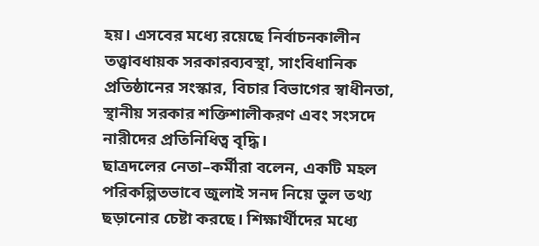হয়। এসবের মধ্যে রয়েছে নির্বাচনকালীন তত্ত্বাবধায়ক সরকারব্যবস্থা, সাংবিধানিক প্রতিষ্ঠানের সংস্কার, বিচার বিভাগের স্বাধীনতা, স্থানীয় সরকার শক্তিশালীকরণ এবং সংসদে নারীদের প্রতিনিধিত্ব বৃদ্ধি।
ছাত্রদলের নেতা–কর্মীরা বলেন, একটি মহল পরিকল্পিতভাবে জুলাই সনদ নিয়ে ভুল তথ্য ছড়ানোর চেষ্টা করছে। শিক্ষার্থীদের মধ্যে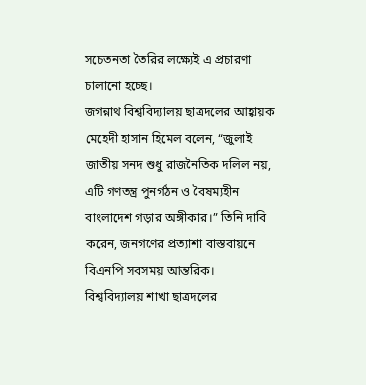সচেতনতা তৈরির লক্ষ্যেই এ প্রচারণা চালানো হচ্ছে।
জগন্নাথ বিশ্ববিদ্যালয় ছাত্রদলের আহ্বায়ক মেহেদী হাসান হিমেল বলেন, “জুলাই জাতীয় সনদ শুধু রাজনৈতিক দলিল নয়, এটি গণতন্ত্র পুনর্গঠন ও বৈষম্যহীন বাংলাদেশ গড়ার অঙ্গীকার।” তিনি দাবি করেন, জনগণের প্রত্যাশা বাস্তবায়নে বিএনপি সবসময় আন্তরিক।
বিশ্ববিদ্যালয় শাখা ছাত্রদলের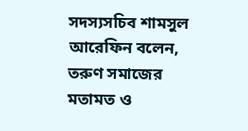সদস্যসচিব শামসুল আরেফিন বলেন, তরুণ সমাজের মতামত ও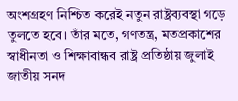অংশগ্রহণ নিশ্চিত করেই নতুন রাষ্ট্রব্যবস্থা গড়ে তুলতে হবে। তাঁর মতে, গণতন্ত্র, মতপ্রকাশের স্বাধীনতা ও শিক্ষাবান্ধব রাষ্ট্র প্রতিষ্ঠায় জুলাই জাতীয় সনদ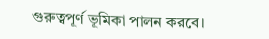গুরুত্বপূর্ণ ভূমিকা পালন করবে।